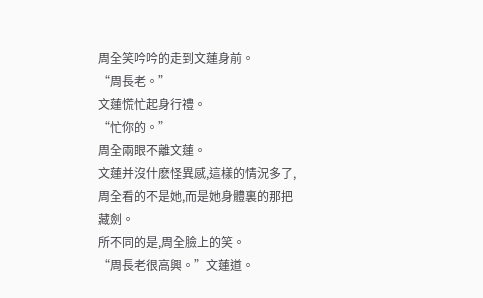周全笑吟吟的走到文蓮身前。
“周長老。”
文蓮慌忙起身行禮。
“忙你的。”
周全兩眼不離文蓮。
文蓮并沒什麽怪異感,這樣的情況多了,周全看的不是她,而是她身體裏的那把藏劍。
所不同的是,周全臉上的笑。
“周長老很高興。”文蓮道。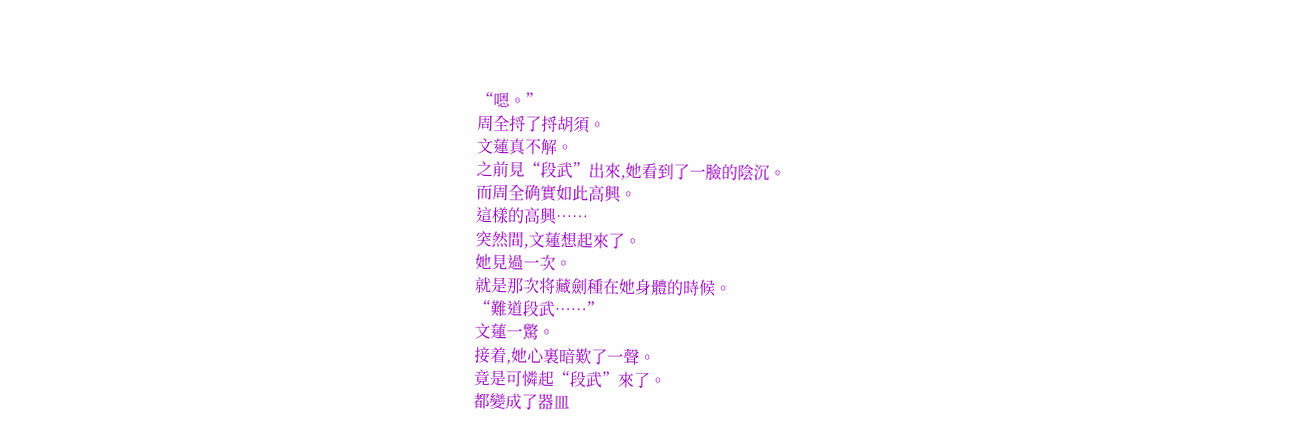“嗯。”
周全捋了捋胡須。
文蓮真不解。
之前見“段武”出來,她看到了一臉的陰沉。
而周全确實如此高興。
這樣的高興……
突然間,文蓮想起來了。
她見過一次。
就是那次将藏劍種在她身體的時候。
“難道段武……”
文蓮一驚。
接着,她心裏暗歎了一聲。
竟是可憐起“段武”來了。
都變成了器皿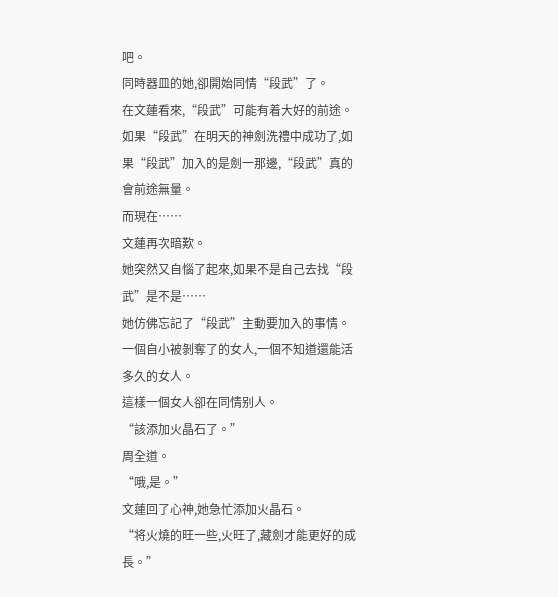吧。
同時器皿的她,卻開始同情“段武”了。
在文蓮看來,“段武”可能有着大好的前途。
如果“段武”在明天的神劍洗禮中成功了,如果“段武”加入的是劍一那邊,“段武”真的會前途無量。
而現在……
文蓮再次暗歎。
她突然又自惱了起來,如果不是自己去找“段武”是不是……
她仿佛忘記了“段武”主動要加入的事情。
一個自小被剝奪了的女人,一個不知道還能活多久的女人。
這樣一個女人卻在同情别人。
“該添加火晶石了。”
周全道。
“哦,是。”
文蓮回了心神,她急忙添加火晶石。
“将火燒的旺一些,火旺了,藏劍才能更好的成長。”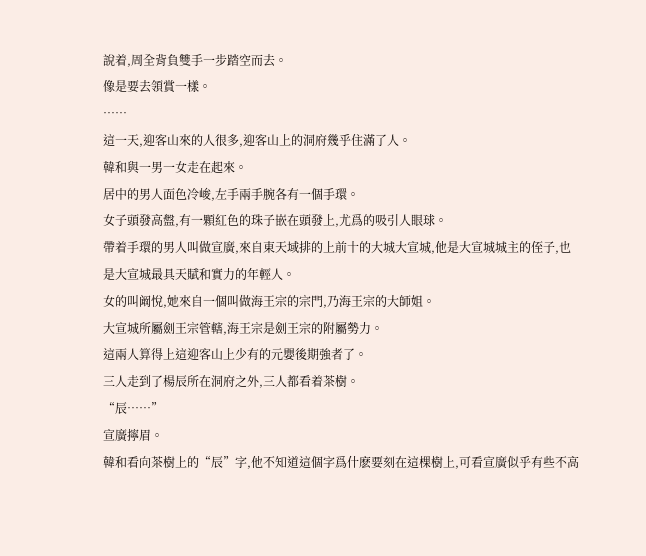說着,周全背負雙手一步踏空而去。
像是要去領賞一樣。
……
這一天,迎客山來的人很多,迎客山上的洞府幾乎住滿了人。
韓和與一男一女走在起來。
居中的男人面色冷峻,左手兩手腕各有一個手環。
女子頭發高盤,有一顆紅色的珠子嵌在頭發上,尤爲的吸引人眼球。
帶着手環的男人叫做宣廣,來自東天域排的上前十的大城大宣城,他是大宣城城主的侄子,也是大宣城最具天賦和實力的年輕人。
女的叫阚悅,她來自一個叫做海王宗的宗門,乃海王宗的大師姐。
大宣城所屬劍王宗管轄,海王宗是劍王宗的附屬勢力。
這兩人算得上這迎客山上少有的元嬰後期強者了。
三人走到了楊辰所在洞府之外,三人都看着茶樹。
“辰……”
宣廣擰眉。
韓和看向茶樹上的“辰”字,他不知道這個字爲什麽要刻在這棵樹上,可看宣廣似乎有些不高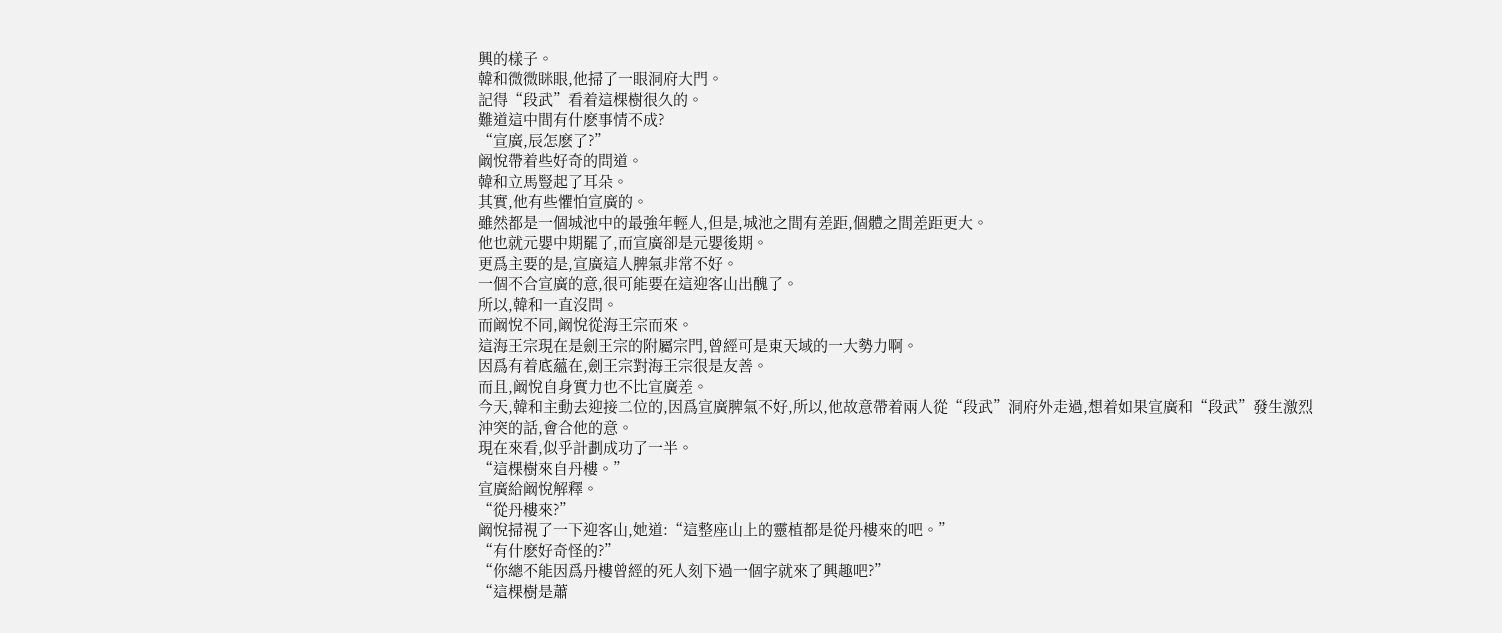興的樣子。
韓和微微眯眼,他掃了一眼洞府大門。
記得“段武”看着這棵樹很久的。
難道這中間有什麽事情不成?
“宣廣,辰怎麽了?”
阚悅帶着些好奇的問道。
韓和立馬豎起了耳朵。
其實,他有些懼怕宣廣的。
雖然都是一個城池中的最強年輕人,但是,城池之間有差距,個體之間差距更大。
他也就元嬰中期罷了,而宣廣卻是元嬰後期。
更爲主要的是,宣廣這人脾氣非常不好。
一個不合宣廣的意,很可能要在這迎客山出醜了。
所以,韓和一直沒問。
而阚悅不同,阚悅從海王宗而來。
這海王宗現在是劍王宗的附屬宗門,曾經可是東天域的一大勢力啊。
因爲有着底蘊在,劍王宗對海王宗很是友善。
而且,阚悅自身實力也不比宣廣差。
今天,韓和主動去迎接二位的,因爲宣廣脾氣不好,所以,他故意帶着兩人從“段武”洞府外走過,想着如果宣廣和“段武”發生激烈沖突的話,會合他的意。
現在來看,似乎計劃成功了一半。
“這棵樹來自丹樓。”
宣廣給阚悅解釋。
“從丹樓來?”
阚悅掃視了一下迎客山,她道:“這整座山上的靈植都是從丹樓來的吧。”
“有什麽好奇怪的?”
“你總不能因爲丹樓曾經的死人刻下過一個字就來了興趣吧?”
“這棵樹是蕭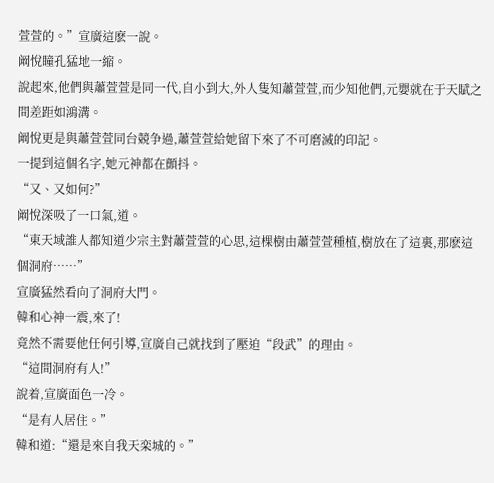萱萱的。”宣廣這麽一說。
阚悅瞳孔猛地一縮。
說起來,他們與蕭萱萱是同一代,自小到大,外人隻知蕭萱萱,而少知他們,元嬰就在于天賦之間差距如鴻溝。
阚悅更是與蕭萱萱同台競争過,蕭萱萱給她留下來了不可磨滅的印記。
一提到這個名字,她元神都在顫抖。
“又、又如何?”
阚悅深吸了一口氣,道。
“東天域誰人都知道少宗主對蕭萱萱的心思,這棵樹由蕭萱萱種植,樹放在了這裏,那麽這個洞府……”
宣廣猛然看向了洞府大門。
韓和心神一震,來了!
竟然不需要他任何引導,宣廣自己就找到了壓迫“段武”的理由。
“這間洞府有人!”
說着,宣廣面色一冷。
“是有人居住。”
韓和道:“還是來自我天栾城的。”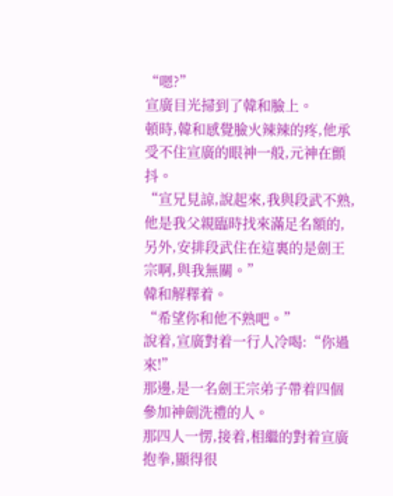“嗯?”
宣廣目光掃到了韓和臉上。
頓時,韓和感覺臉火辣辣的疼,他承受不住宣廣的眼神一般,元神在顫抖。
“宣兄見諒,說起來,我與段武不熟,他是我父親臨時找來滿足名額的,另外,安排段武住在這裏的是劍王宗啊,與我無關。”
韓和解釋着。
“希望你和他不熟吧。”
說着,宣廣對着一行人冷喝:“你過來!”
那邊,是一名劍王宗弟子帶着四個參加神劍洗禮的人。
那四人一愣,接着,相繼的對着宣廣抱拳,顯得很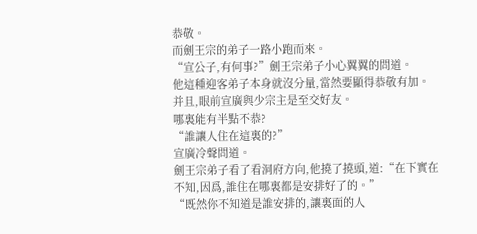恭敬。
而劍王宗的弟子一路小跑而來。
“宣公子,有何事?”劍王宗弟子小心翼翼的問道。
他這種迎客弟子本身就沒分量,當然要顯得恭敬有加。
并且,眼前宣廣與少宗主是至交好友。
哪裏能有半點不恭?
“誰讓人住在這裏的?”
宣廣冷聲問道。
劍王宗弟子看了看洞府方向,他撓了撓頭,道:“在下實在不知,因爲,誰住在哪裏都是安排好了的。”
“既然你不知道是誰安排的,讓裏面的人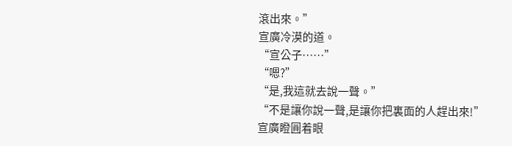滾出來。”
宣廣冷漠的道。
“宣公子……”
“嗯?”
“是,我這就去說一聲。”
“不是讓你說一聲,是讓你把裏面的人趕出來!”
宣廣瞪圓着眼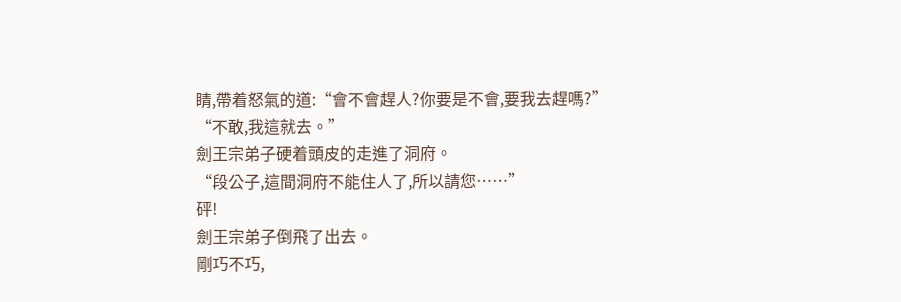睛,帶着怒氣的道:“會不會趕人?你要是不會,要我去趕嗎?”
“不敢,我這就去。”
劍王宗弟子硬着頭皮的走進了洞府。
“段公子,這間洞府不能住人了,所以請您……”
砰!
劍王宗弟子倒飛了出去。
剛巧不巧,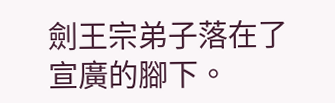劍王宗弟子落在了宣廣的腳下。